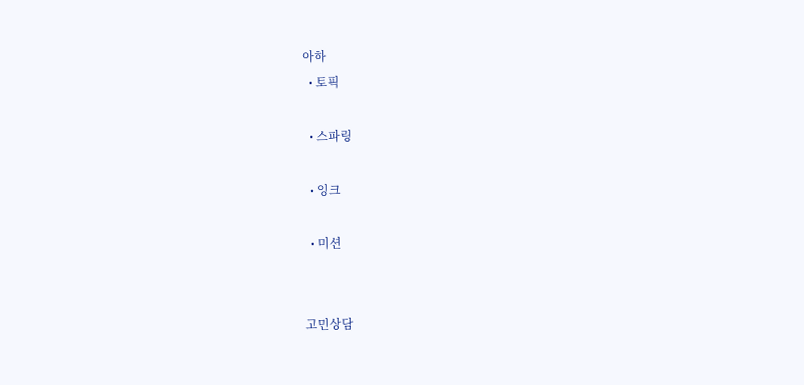아하
  • 토픽

  • 스파링

  • 잉크

  • 미션


고민상담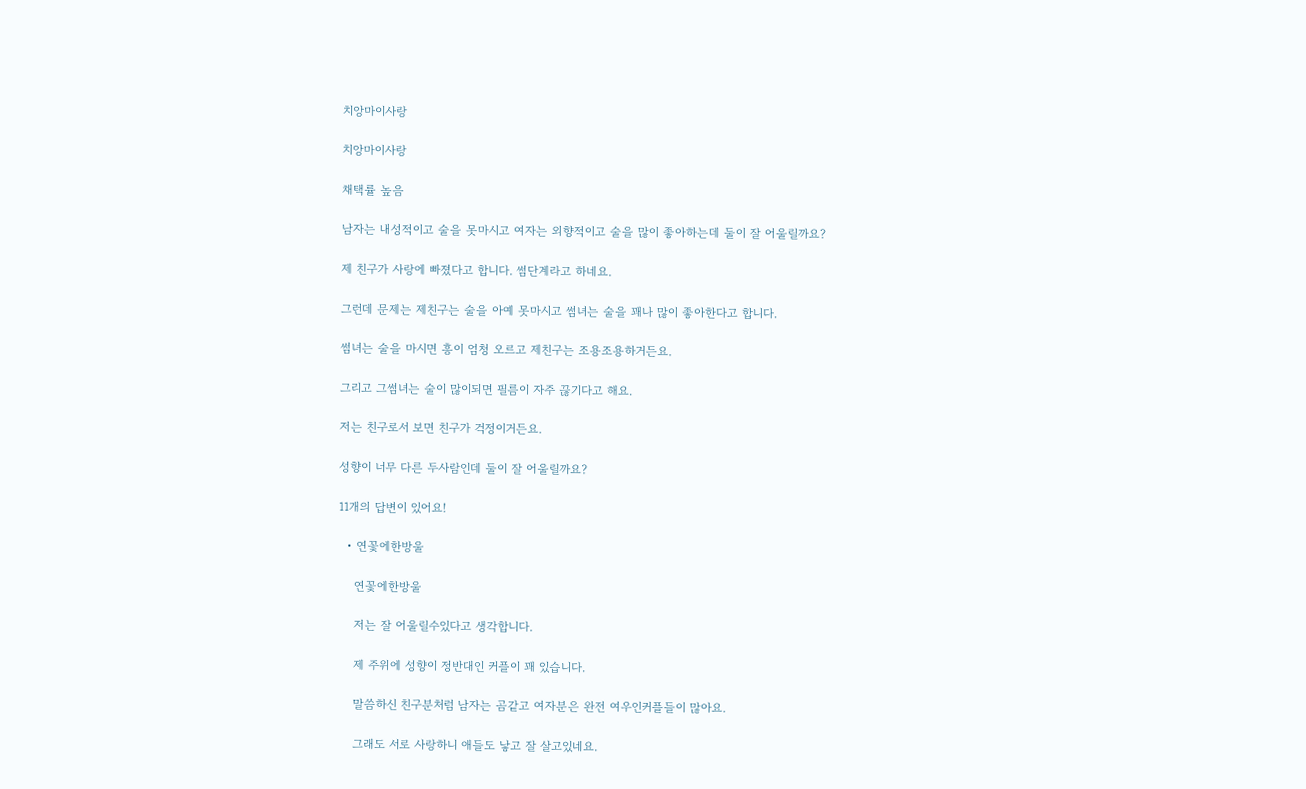치앙마이사랑

치앙마이사랑

채택률 높음

남자는 내성적이고 술을 못마시고 여자는 외향적이고 술을 많이 좋아하는데 둘이 잘 어울릴까요?

제 친구가 사랑에 빠졌다고 합니다. 썸단계라고 하네요.

그런데 문제는 제친구는 술을 아예 못마시고 썸녀는 술을 꽤나 많이 좋아한다고 합니다.

썸녀는 술을 마시면 흥이 엄청 오르고 제친구는 조용조용하거든요.

그리고 그썸녀는 술이 많이되면 필름이 자주 끊기다고 해요.

저는 친구로서 보면 친구가 걱정이거든요.

성향이 너무 다른 두사람인데 둘이 잘 어울릴까요?

11개의 답변이 있어요!

  • 연꽃에한방울

    연꽃에한방울

    저는 잘 어울릴수있다고 생각합니다.

    제 주위에 성향이 정반대인 커플이 꽤 있습니다.

    말씀하신 친구분처럼 남자는 곰같고 여자분은 완전 여우인커플들이 많아요.

    그래도 서로 사랑하니 애들도 낳고 잘 살고있네요.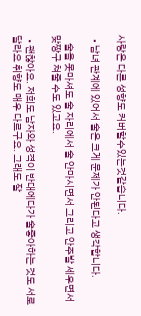사랑은 다른 성향도 커버할수있는것같습니다.

  • 남녀 관계에 있어서 술은 크게 문제가 안된다고 생각합니다.

    술을 못마셔도 술 자리에서 술 안마시면서 그리고 안주발 세우면서 맞짱구 쳐줄 수도 있고요.

  • 괜찮아요. 저희도 남자와 성격이 반대에다가 술좋아하는 것도 서로 달라요 취향도 매우 다르구요. 그래도 잘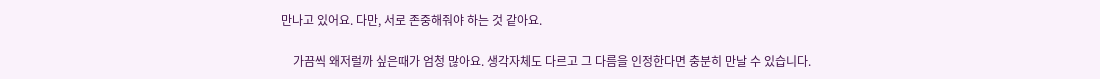만나고 있어요. 다만, 서로 존중해줘야 하는 것 같아요.

    가끔씩 왜저럴까 싶은때가 엄청 많아요. 생각자체도 다르고 그 다름을 인정한다면 충분히 만날 수 있습니다.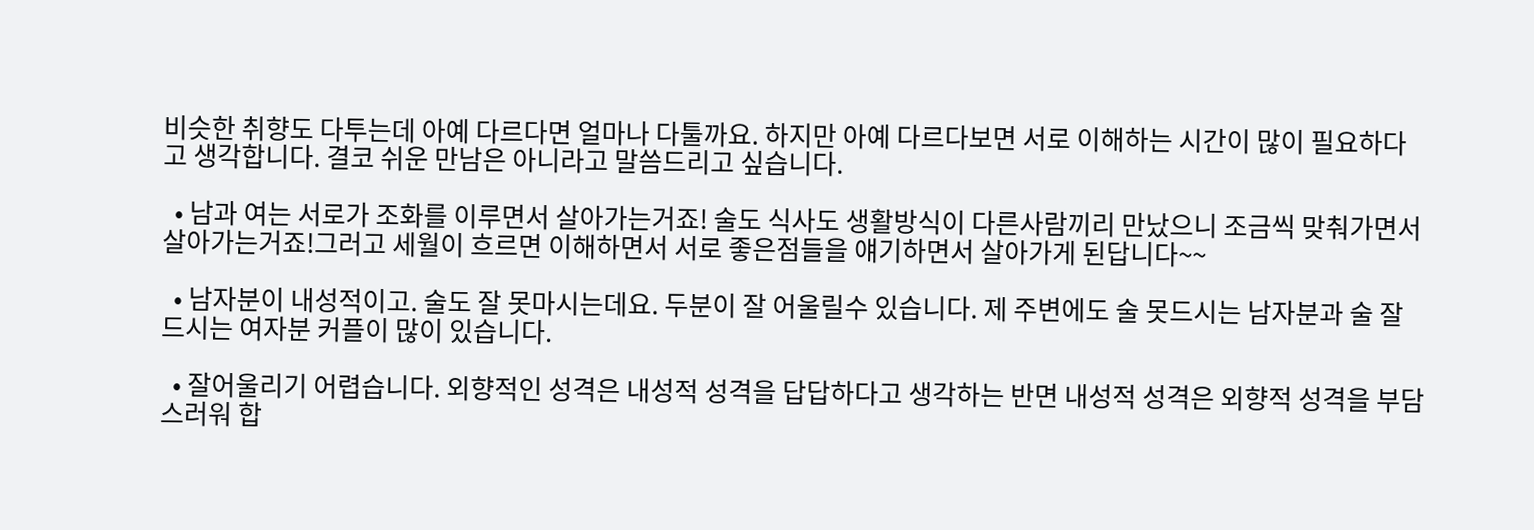비슷한 취향도 다투는데 아예 다르다면 얼마나 다툴까요. 하지만 아예 다르다보면 서로 이해하는 시간이 많이 필요하다고 생각합니다. 결코 쉬운 만남은 아니라고 말씀드리고 싶습니다.

  • 남과 여는 서로가 조화를 이루면서 살아가는거죠! 술도 식사도 생활방식이 다른사람끼리 만났으니 조금씩 맞춰가면서 살아가는거죠!그러고 세월이 흐르면 이해하면서 서로 좋은점들을 얘기하면서 살아가게 된답니다~~

  • 남자분이 내성적이고. 술도 잘 못마시는데요. 두분이 잘 어울릴수 있습니다. 제 주변에도 술 못드시는 남자분과 술 잘드시는 여자분 커플이 많이 있습니다.

  • 잘어울리기 어렵습니다. 외향적인 성격은 내성적 성격을 답답하다고 생각하는 반면 내성적 성격은 외향적 성격을 부담스러워 합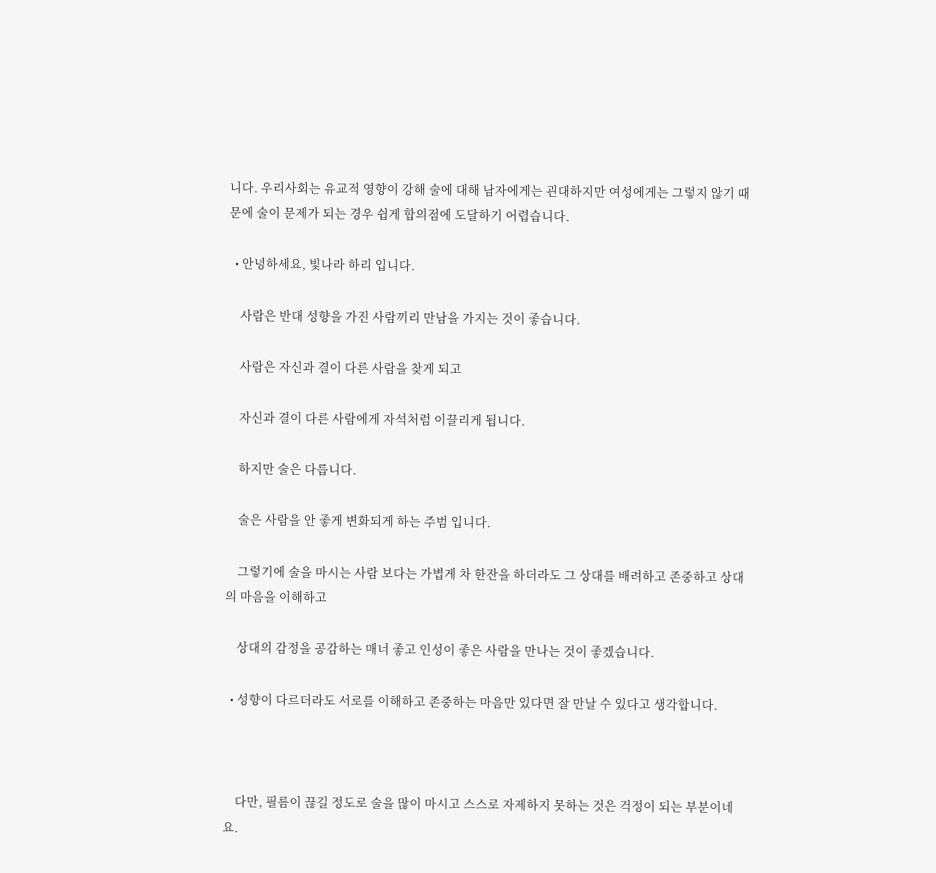니다. 우리사회는 유교적 영향이 강해 술에 대해 남자에게는 괸대하지만 여성에게는 그렇지 않기 때문에 술이 문제가 되는 경우 쉽게 합의점에 도달하기 어렵습니다.

  • 안녕하세요, 빛나라 하리 입니다.

    사람은 반대 성향을 가진 사람끼리 만남을 가지는 것이 좋습니다.

    사람은 자신과 결이 다른 사람을 찾게 되고

    자신과 결이 다른 사람에게 자석처럼 이끌리게 됩니다.

    하지만 술은 다릅니다.

    술은 사람을 안 좋게 변화되게 하는 주범 입니다.

    그렇기에 술을 마시는 사람 보다는 가볍게 차 한잔을 하더라도 그 상대를 배려하고 존중하고 상대의 마음을 이해하고

    상대의 감정을 공감하는 매너 좋고 인성이 좋은 사람을 만나는 것이 좋겠습니다.

  • 성향이 다르더라도 서로를 이해하고 존중하는 마음만 있다면 잘 만날 수 있다고 생각합니다.



    다만, 필름이 끊길 정도로 술을 많이 마시고 스스로 자제하지 못하는 것은 걱정이 되는 부분이네요.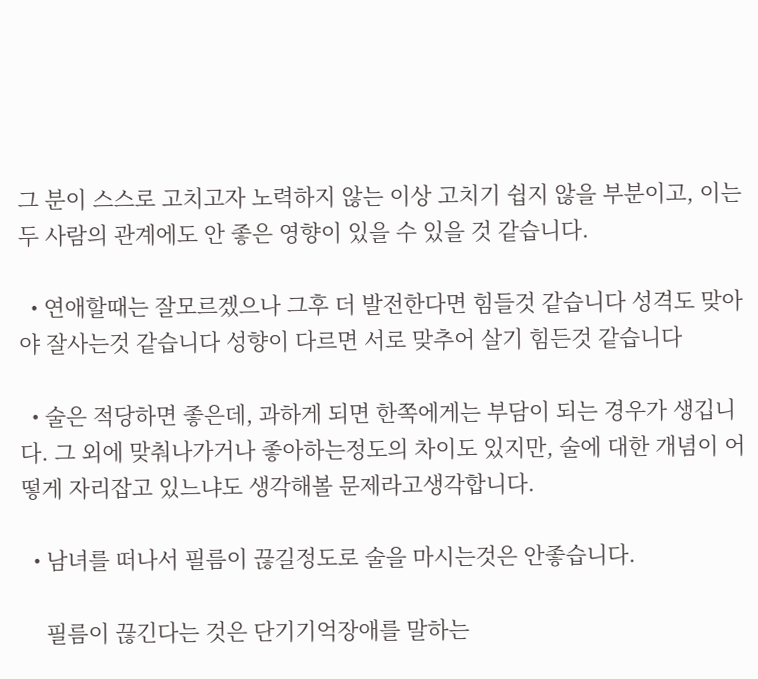그 분이 스스로 고치고자 노력하지 않는 이상 고치기 쉽지 않을 부분이고, 이는 두 사람의 관계에도 안 좋은 영향이 있을 수 있을 것 같습니다.

  • 연애할때는 잘모르겠으나 그후 더 발전한다면 힘들것 같습니다 성격도 맞아야 잘사는것 같습니다 성향이 다르면 서로 맞추어 살기 힘든것 같습니다

  • 술은 적당하면 좋은데, 과하게 되면 한쪽에게는 부담이 되는 경우가 생깁니다. 그 외에 맞춰나가거나 좋아하는정도의 차이도 있지만, 술에 대한 개념이 어떻게 자리잡고 있느냐도 생각해볼 문제라고생각합니다.

  • 남녀를 떠나서 필름이 끊길정도로 술을 마시는것은 안좋습니다.

    필름이 끊긴다는 것은 단기기억장애를 말하는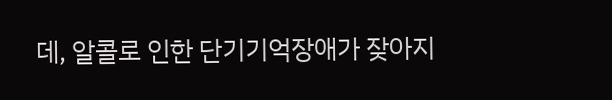데, 알콜로 인한 단기기억장애가 잦아지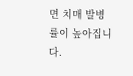면 치매 발병률이 높아집니다.